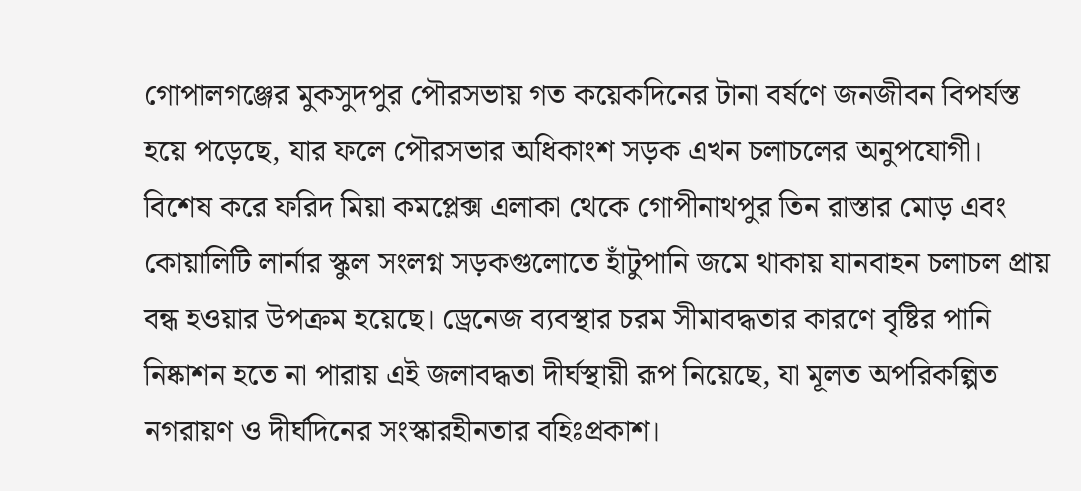গোপালগঞ্জের মুকসুদপুর পৌরসভায় গত কয়েকদিনের টানা বর্ষণে জনজীবন বিপর্যস্ত হয়ে পড়েছে, যার ফলে পৌরসভার অধিকাংশ সড়ক এখন চলাচলের অনুপযোগী। বিশেষ করে ফরিদ মিয়া কমপ্লেক্স এলাকা থেকে গোপীনাথপুর তিন রাস্তার মোড় এবং কোয়ালিটি লার্নার স্কুল সংলগ্ন সড়কগুলোতে হাঁটুপানি জমে থাকায় যানবাহন চলাচল প্রায় বন্ধ হওয়ার উপক্রম হয়েছে। ড্রেনেজ ব্যবস্থার চরম সীমাবদ্ধতার কারণে বৃষ্টির পানি নিষ্কাশন হতে না পারায় এই জলাবদ্ধতা দীর্ঘস্থায়ী রূপ নিয়েছে, যা মূলত অপরিকল্পিত নগরায়ণ ও দীর্ঘদিনের সংস্কারহীনতার বহিঃপ্রকাশ।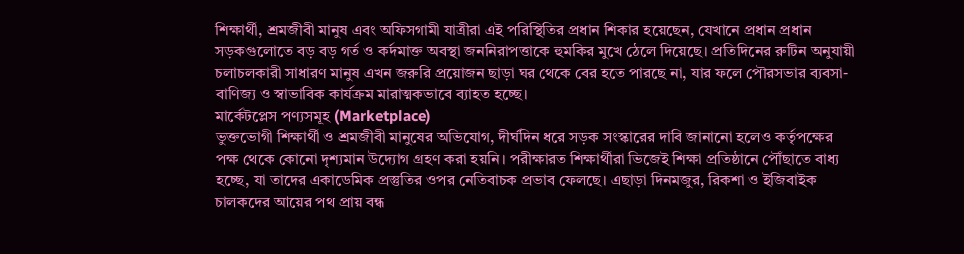শিক্ষার্থী, শ্রমজীবী মানুষ এবং অফিসগামী যাত্রীরা এই পরিস্থিতির প্রধান শিকার হয়েছেন, যেখানে প্রধান প্রধান সড়কগুলোতে বড় বড় গর্ত ও কর্দমাক্ত অবস্থা জননিরাপত্তাকে হুমকির মুখে ঠেলে দিয়েছে। প্রতিদিনের রুটিন অনুযায়ী চলাচলকারী সাধারণ মানুষ এখন জরুরি প্রয়োজন ছাড়া ঘর থেকে বের হতে পারছে না, যার ফলে পৌরসভার ব্যবসা-বাণিজ্য ও স্বাভাবিক কার্যক্রম মারাত্মকভাবে ব্যাহত হচ্ছে।
মার্কেটপ্লেস পণ্যসমূহ (Marketplace)
ভুক্তভোগী শিক্ষার্থী ও শ্রমজীবী মানুষের অভিযোগ, দীর্ঘদিন ধরে সড়ক সংস্কারের দাবি জানানো হলেও কর্তৃপক্ষের পক্ষ থেকে কোনো দৃশ্যমান উদ্যোগ গ্রহণ করা হয়নি। পরীক্ষারত শিক্ষার্থীরা ভিজেই শিক্ষা প্রতিষ্ঠানে পৌঁছাতে বাধ্য হচ্ছে, যা তাদের একাডেমিক প্রস্তুতির ওপর নেতিবাচক প্রভাব ফেলছে। এছাড়া দিনমজুর, রিকশা ও ইজিবাইক চালকদের আয়ের পথ প্রায় বন্ধ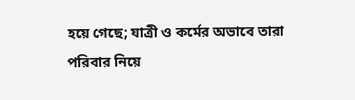হয়ে গেছে; যাত্রী ও কর্মের অভাবে তারা পরিবার নিয়ে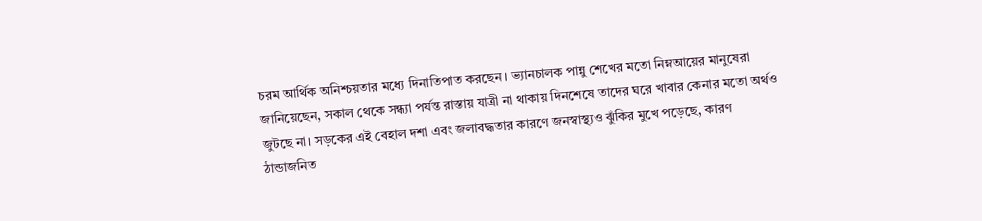চরম আর্থিক অনিশ্চয়তার মধ্যে দিনাতিপাত করছেন। ভ্যানচালক পান্নু শেখের মতো নিম্নআয়ের মানুষেরা জানিয়েছেন, সকাল থেকে সন্ধ্যা পর্যন্ত রাস্তায় যাত্রী না থাকায় দিনশেষে তাদের ঘরে খাবার কেনার মতো অর্থও জুটছে না। সড়কের এই বেহাল দশা এবং জলাবদ্ধতার কারণে জনস্বাস্থ্যও ঝুঁকির মুখে পড়েছে, কারণ ঠান্ডাজনিত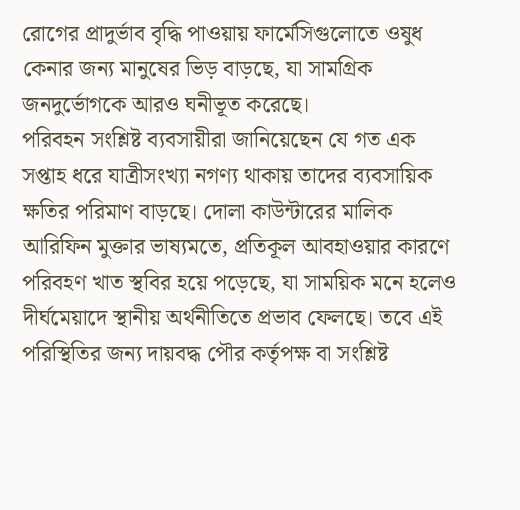রোগের প্রাদুর্ভাব বৃদ্ধি পাওয়ায় ফার্মেসিগুলোতে ওষুধ কেনার জন্য মানুষের ভিড় বাড়ছে, যা সামগ্রিক জনদুর্ভোগকে আরও ঘনীভূত করেছে।
পরিবহন সংশ্লিষ্ট ব্যবসায়ীরা জানিয়েছেন যে গত এক সপ্তাহ ধরে যাত্রীসংখ্যা নগণ্য থাকায় তাদের ব্যবসায়িক ক্ষতির পরিমাণ বাড়ছে। দোলা কাউন্টারের মালিক আরিফিন মুক্তার ভাষ্যমতে, প্রতিকূল আবহাওয়ার কারণে পরিবহণ খাত স্থবির হয়ে পড়েছে, যা সাময়িক মনে হলেও দীর্ঘমেয়াদে স্থানীয় অর্থনীতিতে প্রভাব ফেলছে। তবে এই পরিস্থিতির জন্য দায়বদ্ধ পৌর কর্তৃপক্ষ বা সংশ্লিষ্ট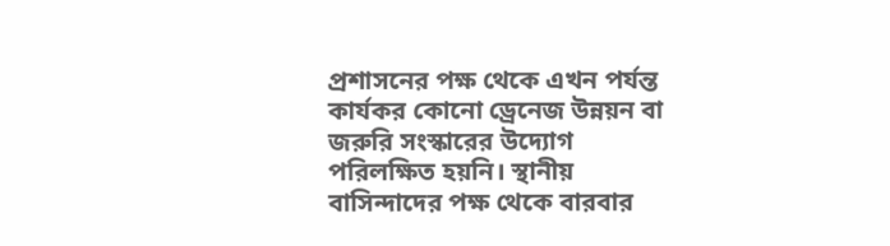প্রশাসনের পক্ষ থেকে এখন পর্যন্ত কার্যকর কোনো ড্রেনেজ উন্নয়ন বা জরুরি সংস্কারের উদ্যোগ পরিলক্ষিত হয়নি। স্থানীয় বাসিন্দাদের পক্ষ থেকে বারবার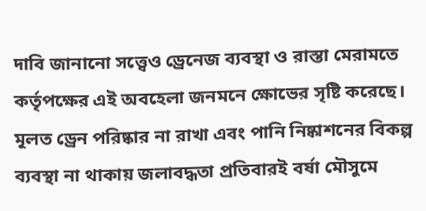দাবি জানানো সত্ত্বেও ড্রেনেজ ব্যবস্থা ও রাস্তা মেরামতে কর্তৃপক্ষের এই অবহেলা জনমনে ক্ষোভের সৃষ্টি করেছে। মূলত ড্রেন পরিষ্কার না রাখা এবং পানি নিষ্কাশনের বিকল্প ব্যবস্থা না থাকায় জলাবদ্ধতা প্রতিবারই বর্ষা মৌসুমে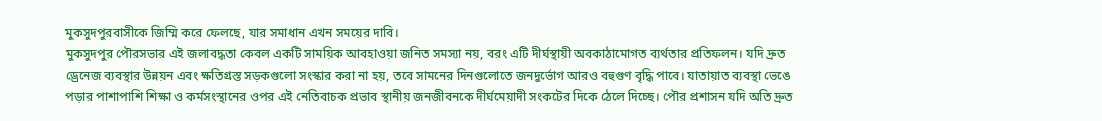মুকসুদপুরবাসীকে জিম্মি করে ফেলছে, যার সমাধান এখন সময়ের দাবি।
মুকসুদপুর পৌরসভার এই জলাবদ্ধতা কেবল একটি সাময়িক আবহাওয়া জনিত সমস্যা নয়, বরং এটি দীর্ঘস্থায়ী অবকাঠামোগত ব্যর্থতার প্রতিফলন। যদি দ্রুত ড্রেনেজ ব্যবস্থার উন্নয়ন এবং ক্ষতিগ্রস্ত সড়কগুলো সংস্কার করা না হয়, তবে সামনের দিনগুলোতে জনদুর্ভোগ আরও বহুগুণ বৃদ্ধি পাবে। যাতায়াত ব্যবস্থা ভেঙে পড়ার পাশাপাশি শিক্ষা ও কর্মসংস্থানের ওপর এই নেতিবাচক প্রভাব স্থানীয় জনজীবনকে দীর্ঘমেয়াদী সংকটের দিকে ঠেলে দিচ্ছে। পৌর প্রশাসন যদি অতি দ্রুত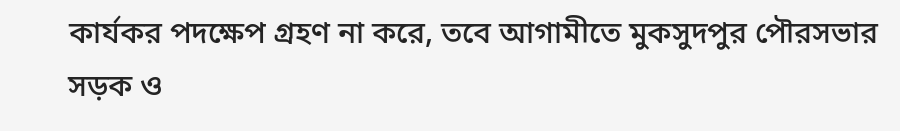কার্যকর পদক্ষেপ গ্রহণ না করে, তবে আগামীতে মুকসুদপুর পৌরসভার সড়ক ও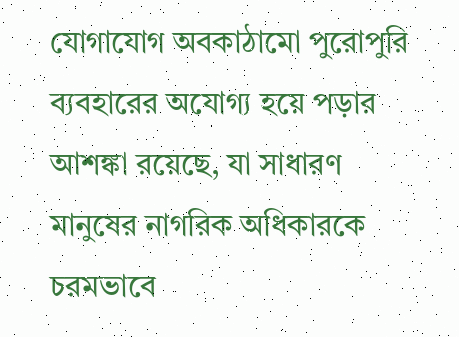যোগাযোগ অবকাঠামো পুরোপুরি ব্যবহারের অযোগ্য হয়ে পড়ার আশঙ্কা রয়েছে, যা সাধারণ মানুষের নাগরিক অধিকারকে চরমভাবে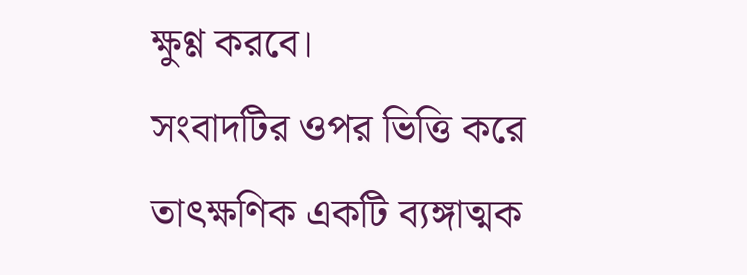ক্ষুণ্ণ করবে।
সংবাদটির ওপর ভিত্তি করে তাৎক্ষণিক একটি ব্যঙ্গাত্মক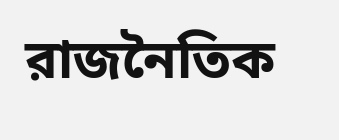রাজনৈতিক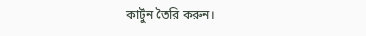কার্টুন তৈরি করুন।